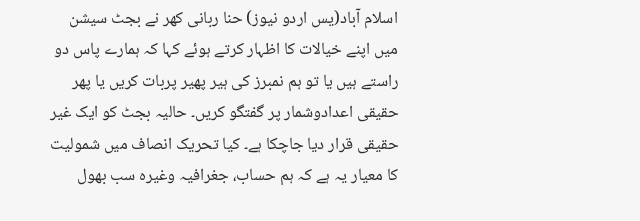اسلام آباد(یس اردو نیوز) حنا ربانی کھر نے بجٹ سیشن میں اپنے خیالات کا اظہار کرتے ہوئے کہا کہ ہمارے پاس دو راستے ہیں یا تو ہم نمبرز کی ہیر پھیر پربات کریں یا پھر حقیقی اعدادوشمار پر گفتگو کریں۔ حالیہ بجٹ کو ایک غیر حقیقی قرار دیا جاچکا ہے۔ کیا تحریک انصاف میں شمولیت کا معیار یہ ہے کہ ہم حساب، جغرافیہ وغیرہ سب بھول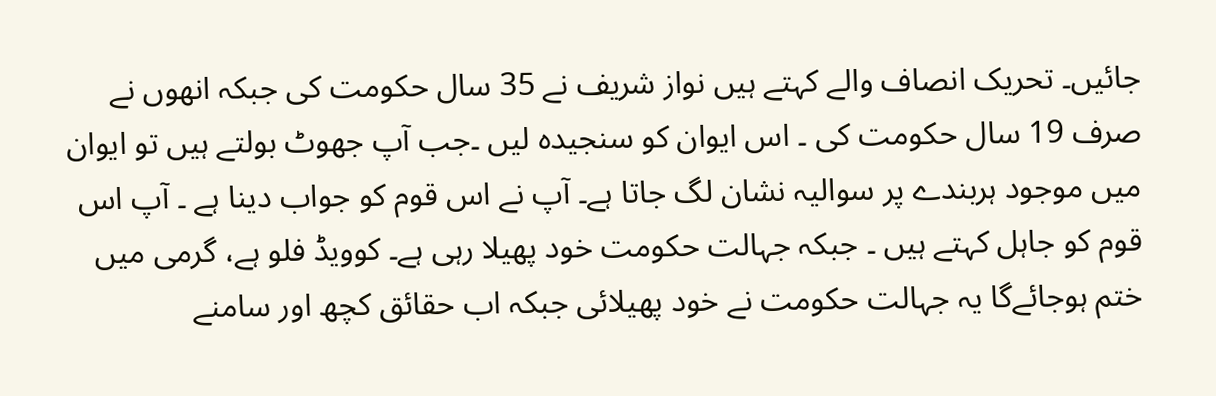جائیں۔ تحریک انصاف والے کہتے ہیں نواز شریف نے 35 سال حکومت کی جبکہ انھوں نے صرف 19 سال حکومت کی ۔ اس ایوان کو سنجیدہ لیں ۔جب آپ جھوٹ بولتے ہیں تو ایوان میں موجود ہربندے پر سوالیہ نشان لگ جاتا ہے۔ آپ نے اس قوم کو جواب دینا ہے ۔ آپ اس قوم کو جاہل کہتے ہیں ۔ جبکہ جہالت حکومت خود پھیلا رہی ہے۔ کوویڈ فلو ہے، گرمی میں ختم ہوجائےگا یہ جہالت حکومت نے خود پھیلائی جبکہ اب حقائق کچھ اور سامنے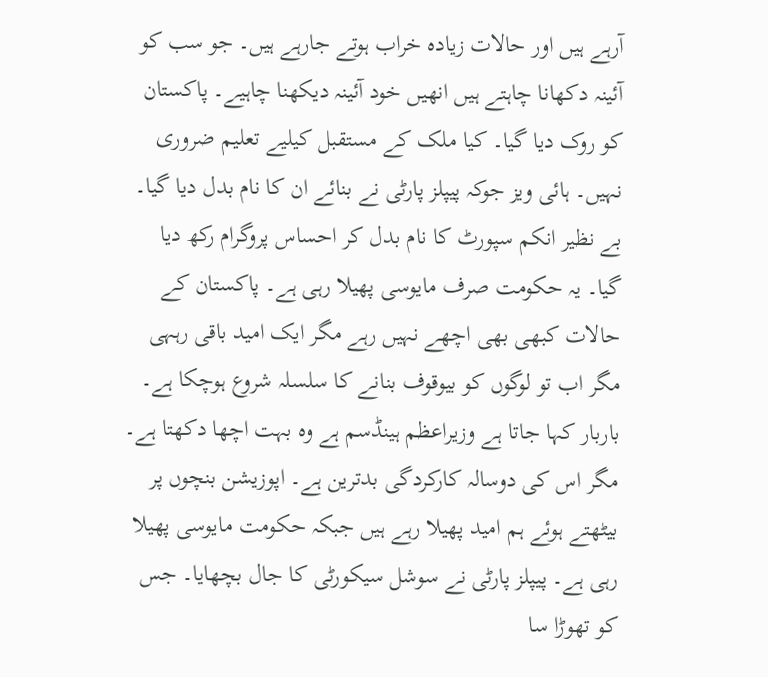آرہے ہیں اور حالات زیادہ خراب ہوتے جارہے ہیں۔ جو سب کو آئینہ دکھانا چاہتے ہیں انھیں خود آئینہ دیکھنا چاہیے۔ پاکستان کو روک دیا گیا۔ کیا ملک کے مستقبل کیلیے تعلیم ضروری نہیں۔ ہائی ویز جوکہ پیپلز پارٹی نے بنائے ان کا نام بدل دیا گیا۔ بے نظیر انکم سپورٹ کا نام بدل کر احساس پروگرام رکھ دیا گیا۔ یہ حکومت صرف مایوسی پھیلا رہی ہے۔ پاکستان کے حالات کبھی بھی اچھے نہیں رہے مگر ایک امید باقی رہہی مگر اب تو لوگوں کو بیوقوف بنانے کا سلسلہ شروع ہوچکا ہے۔ باربار کہا جاتا ہے وزیراعظم ہینڈسم ہے وہ بہت اچھا دکھتا ہے۔ مگر اس کی دوسالہ کارکردگی بدترین ہے۔ اپوزیشن بنچوں پر بیٹھتے ہوئے ہم امید پھیلا رہے ہیں جبکہ حکومت مایوسی پھیلا رہی ہے۔ پیپلز پارٹی نے سوشل سیکورٹی کا جال بچھایا۔ جس کو تھوڑا سا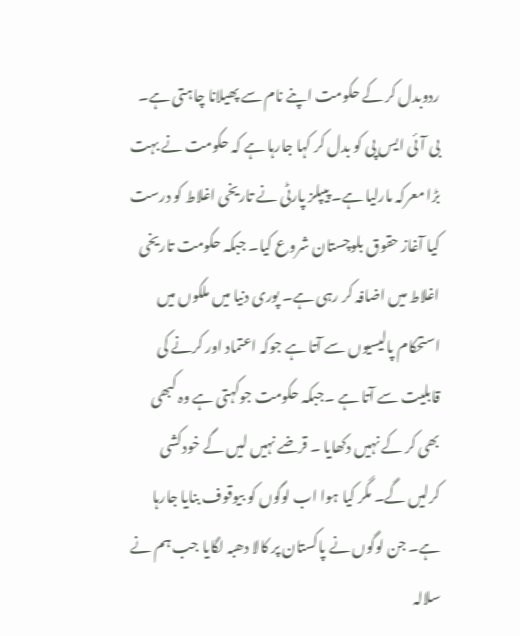ردوبدل کر کے حکومت اپنے نام سے پھیلانا چاہتی ہے۔ بی آئی ایس پی کو بدل کر کہا جارہا ہے کہ حکومت نے بہت بڑا معرکہ مارلیا ہے۔ پیپلز پارٹی نے تاریخی اغلاط کو درست کیا آغاز حقوق بلوچستان شروع کیا۔ جبکہ حکومت تاریخی اغلاط میں اضافہ کر رہی ہے۔ پوری دنیا میں ملکوں میں استحکام پالیسیوں سے آتا ہے جوکہ اعتماد اور کرنے کی قابلیت سے آتا ہے ۔جبکہ حکومت جوکہتی ہے وہ کبھی بھی کر کے نہیں دکھایا ۔ قرضے نہیں لیں گے خودکشی کرلیں گے۔ مگر کیا ہوا اب لوگوں کو بیوقوف بنایا جارہا ہے۔ جن لوگوں نے پاکستان پر کالا دھبہ لگایا جب ہم نے سلالہ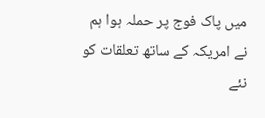میں پاک فوج پر حملہ ہوا ہم نے امریکہ کے ساتھ تعلقات کو نئے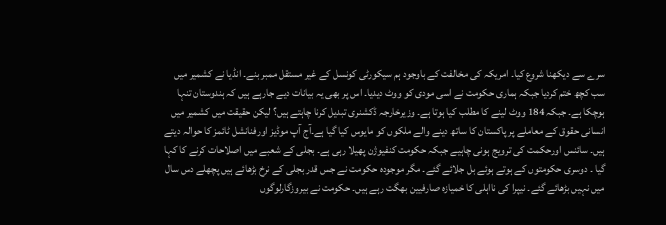سرے سے دیکھنا شروع کیا۔ امریکہ کی مخالفت کے باوجود ہم سیکورٹی کونسل کے غیر مستقل ممبر بنے۔ انڈیا نے کشمیر میں سب کچھ ختم کردیا جبکہ ہماری حکومت نے اسی مودی کو ووٹ دیدیا۔ اس پر بھی یہ بیانات دیے جارہے ہیں کہ ہندوستان تنہا ہوچکا ہے۔ جبکہ 184 ووٹ لینے کا مطلب کیا ہوتا ہے۔ وزیرخارجہ ڈکشنری تبدیل کرنا چاہتے ہیں؟ لیکن حقیقت میں کشمیر میں انسانی حقوق کے معاملے پر پاکستان کا ساتھ دینے والے ملکوں کو مایوس کیا گیا ہے۔آج آپ موڈیز اورفنانشل ٹائمز کا حوالہ دیتے ہیں۔ سائنس اورحکمت کی ترویج ہونی چاہیے جبکہ حکومت کنفیوژن پھیلا رہی ہے۔ بجلی کے شعبے میں اصلاحات کرنے کا کہا گیا ۔ دوسری حکومتوں کے ہوتے ہوئے بل جلائے گئے۔ مگر موجودہ حکومت نے جس قدر بجلی کے نرخ بڑھائے ہیں پچھلے دس سال میں نہیں بڑھائے گئے۔ نیپرا کی نااہلی کا خمیازہ صارفیین بھگت رہے ہیں۔ حکومت نے بیروزگارلوگوں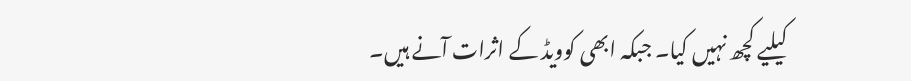کیلیے کچھ نہیں کیا۔ جبکہ ابھی کوویڈ کے اثرات آنے ہیں۔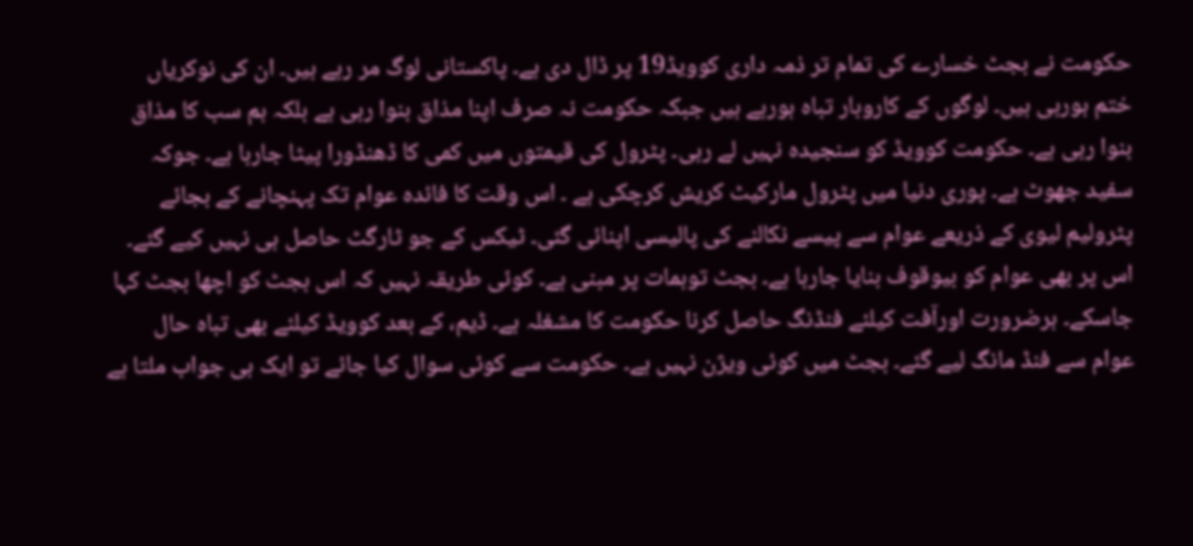حکومت نے بجٹ خسارے کی تمام تر ذمہ داری کوویڈ19 پر ڈال دی ہے۔ پاکستانی لوگ مر رہے ہیں۔ ان کی نوکریاں ختم ہورہی ہیں۔ لوگوں کے کاروبار تباہ ہورہے ہیں جبکہ حکومت نہ صرف اپنا مذاق بنوا رہی ہے بلکہ ہم سب کا مذاق بنوا رہی ہے۔ حکومت کوویڈ کو سنجیدہ نہیں لے رہی۔ پٹرول کی قیمتوں میں کمی کا ڈھنڈورا پیٹا جارہا ہے۔ جوکہ سفید جھوٹ ہے۔ پوری دنیا میں پٹرول مارکیٹ کریش کرچکی ہے ۔ اس وقت کا فائدہ عوام تک پہنچانے کے بجائے پٹرولیم لیوی کے ذریعے عوام سے پیسے نکالنے کی پالیسی اپنائی گئی۔ ٹیکس کے جو ٹارگٹ حاصل ہی نہیں کیے گئے۔ اس پر بھی عوام کو بیوقوف بنایا جارہا ہے۔ بجٹ توہمات پر مبنی ہے۔ کوئی طریقہ نہیں کہ اس بجٹ کو اچھا بجٹ کہا جاسکے۔ ہرضرورت اورآفت کیلئے فنڈنگ حاصل کرنا حکومت کا مشغلہ ہے۔ ڈیم، کے بعد کوویڈ کیلئے بھی تباہ حال عوام سے فنڈ مانگ لیے گئے۔ بجٹ میں کوئی ویژن نہیں ہے۔ حکومت سے کوئی سوال کیا جائے تو ایک ہی جواب ملتا ہے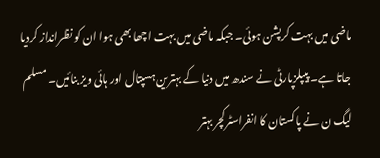ماضی میں بہت کرپشن ہوئی۔ جبکہ ماضی میں بہت اچھا بھی ہوا ان کو نظرانداز کردیا جاتا ہے۔ پیپلزپارٹی نے سندھ میں دنیا کے بہترین ہسپتال اور ہائی ویز بنائیں۔ مسلم لیگ ن نے پاکستان کا انفراسٹرکچر بہتر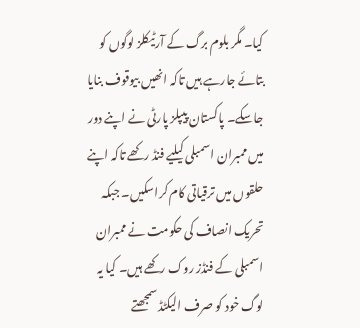کیا۔ مگر بلوم برگ کے آرٹیکلز لوگوں کو بتائے جارہے ہیں تاکہ انھیں بیوقوف بنایا جاسکے۔ پاکستان پیپلز پارٹی نے اپنے دور میں ممبران اسمبلی کیلیے فنڈ رکھے تاکہ اپنے حلقوں میں ترقیاتی کام کراسکیں۔ جبکہ تحریک انصاف کی حکومت نے ممبران اسمبلی کے فنڈز روک رکھے ہیں۔ کیا یہ لوگ خود کو صرف الیکٹڈ سمجھتے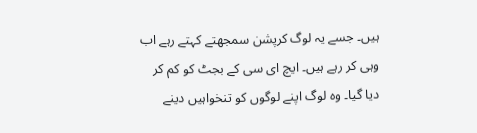ہیں۔ جسے یہ لوگ کرپشن سمجھتے کہتے رہے اب وہی کر رہے ہیں۔ ایچ ای سی کے بجٹ کو کم کر دیا گیا۔ وہ لوگ اپنے لوگوں کو تنخواہیں دینے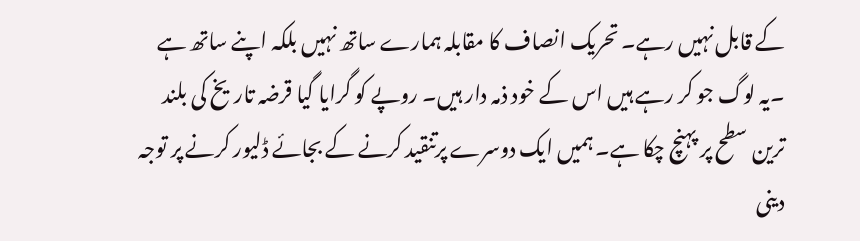کے قابل نہیں رہے۔ تحریک انصاف کا مقابلہ ہمارے ساتھ نہیں بلکہ اپنے ساتھ ہے ۔یہ لوگ جو کر رہے ہیں اس کے خود ذمہ دار ہیں۔ روپے کو گرایا گیا قرضہ تاریخ کی بلند ترین سطح پر پہنچ چکا ہے۔ ہمیں ایک دوسرے پرتنقید کرنے کے بجائے ڈلیور کرنے پر توجہ دینی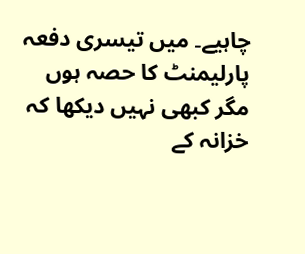چاہیے۔ میں تیسری دفعہ پارلیمنٹ کا حصہ ہوں مگر کبھی نہیں دیکھا کہ خزانہ کے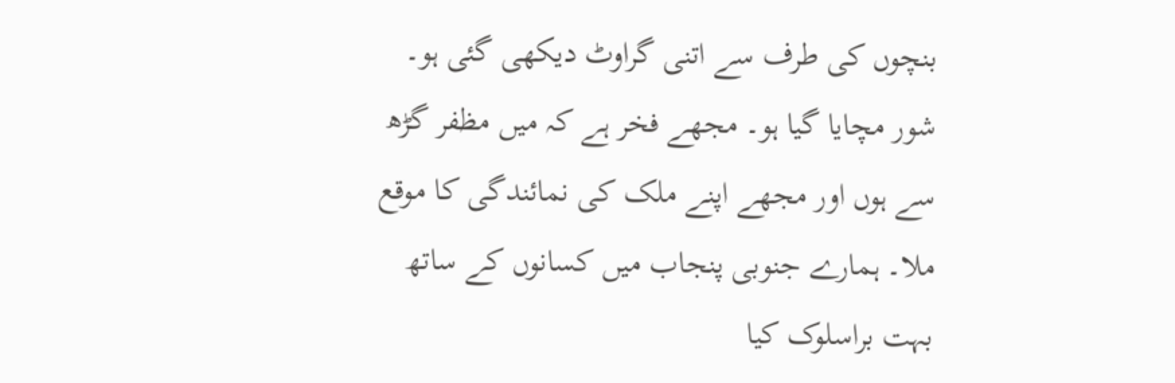بنچوں کی طرف سے اتنی گراوٹ دیکھی گئی ہو۔ شور مچایا گیا ہو۔ مجھے فخر ہے کہ میں مظفر گڑھ سے ہوں اور مجھے اپنے ملک کی نمائندگی کا موقع ملا۔ ہمارے جنوبی پنجاب میں کسانوں کے ساتھ بہت براسلوک کیا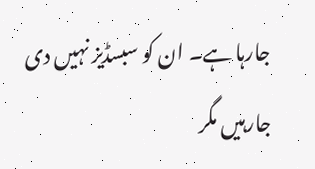جارہا ہے۔ ان کو سبسڈیز نہیں دی جارہیں مگر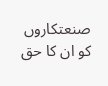صنعتکاروں کو ان کا حق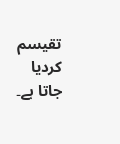تقیسم کردیا جاتا ہے۔